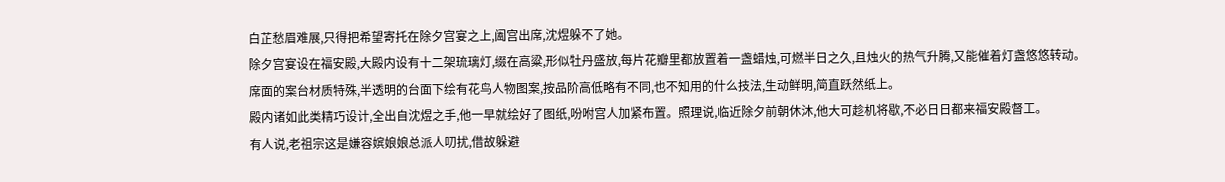白芷愁眉难展,只得把希望寄托在除夕宫宴之上,阖宫出席,沈煜躲不了她。
除夕宫宴设在福安殿,大殿内设有十二架琉璃灯,缀在高粱,形似牡丹盛放,每片花瓣里都放置着一盏蜡烛,可燃半日之久,且烛火的热气升腾,又能催着灯盏悠悠转动。
席面的案台材质特殊,半透明的台面下绘有花鸟人物图案,按品阶高低略有不同,也不知用的什么技法,生动鲜明,简直跃然纸上。
殿内诸如此类精巧设计,全出自沈煜之手,他一早就绘好了图纸,吩咐宫人加紧布置。照理说,临近除夕前朝休沐,他大可趁机将歇,不必日日都来福安殿督工。
有人说,老祖宗这是嫌容嫔娘娘总派人叨扰,借故躲避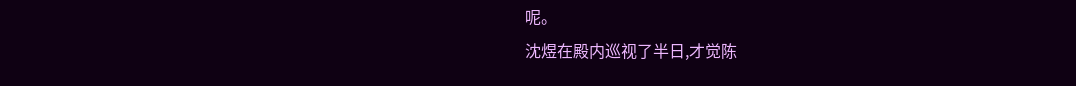呢。
沈煜在殿内巡视了半日,才觉陈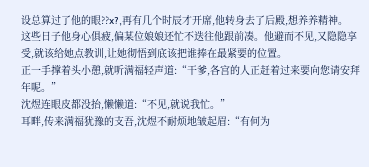设总算过了他的眼??x?,再有几个时辰才开席,他转身去了后殿,想养养精神。
这些日子他身心俱疲,偏某位娘娘还忙不迭往他跟前凑。他避而不见,又隐隐享受,就该给她点教训,让她彻悟到底该把谁捧在最紧要的位置。
正一手撑着头小憩,就听满福轻声道:“干爹,各宫的人正赶着过来要向您请安拜年呢。”
沈煜连眼皮都没抬,懒懒道:“不见,就说我忙。”
耳畔,传来满福犹豫的支吾,沈煜不耐烦地皱起眉:“有何为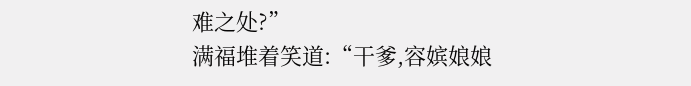难之处?”
满福堆着笑道:“干爹,容嫔娘娘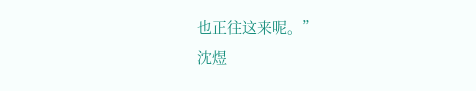也正往这来呢。”
沈煜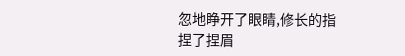忽地睁开了眼睛,修长的指捏了捏眉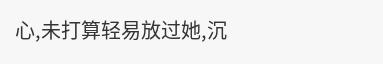心,未打算轻易放过她,沉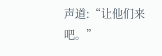声道:“让他们来吧。”